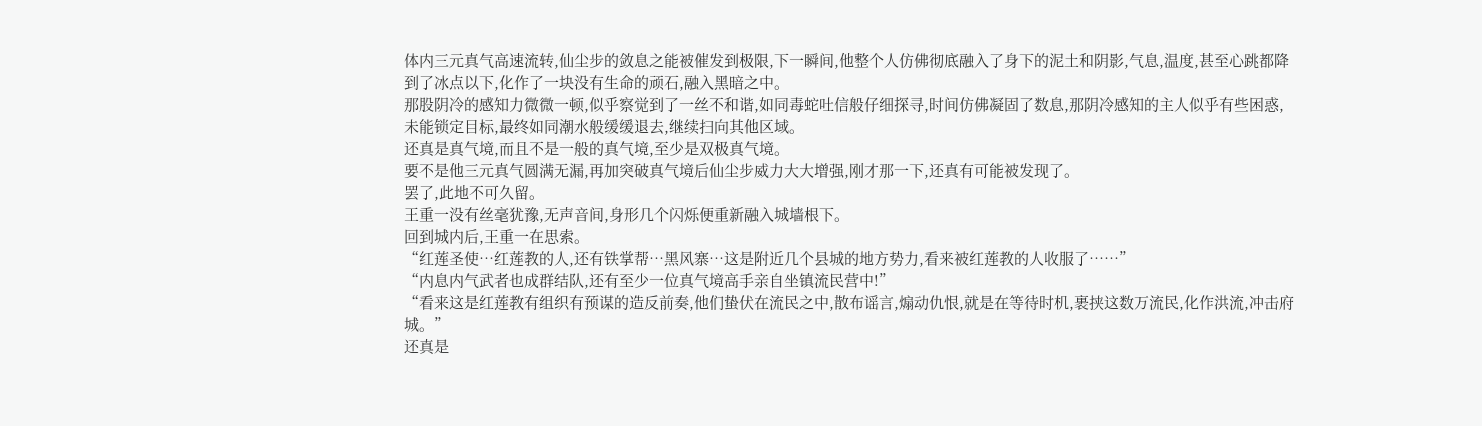体内三元真气高速流转,仙尘步的敛息之能被催发到极限,下一瞬间,他整个人仿佛彻底融入了身下的泥土和阴影,气息,温度,甚至心跳都降到了冰点以下,化作了一块没有生命的顽石,融入黑暗之中。
那股阴冷的感知力微微一顿,似乎察觉到了一丝不和谐,如同毒蛇吐信般仔细探寻,时间仿佛凝固了数息,那阴冷感知的主人似乎有些困惑,未能锁定目标,最终如同潮水般缓缓退去,继续扫向其他区域。
还真是真气境,而且不是一般的真气境,至少是双极真气境。
要不是他三元真气圆满无漏,再加突破真气境后仙尘步威力大大增强,刚才那一下,还真有可能被发现了。
罢了,此地不可久留。
王重一没有丝毫犹豫,无声音间,身形几个闪烁便重新融入城墙根下。
回到城内后,王重一在思索。
“红莲圣使…红莲教的人,还有铁掌帮…黑风寨…这是附近几个县城的地方势力,看来被红莲教的人收服了……”
“内息内气武者也成群结队,还有至少一位真气境高手亲自坐镇流民营中!”
“看来这是红莲教有组织有预谋的造反前奏,他们蛰伏在流民之中,散布谣言,煽动仇恨,就是在等待时机,裹挟这数万流民,化作洪流,冲击府城。”
还真是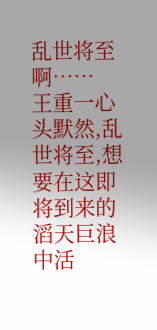乱世将至啊……
王重一心头默然,乱世将至,想要在这即将到来的滔天巨浪中活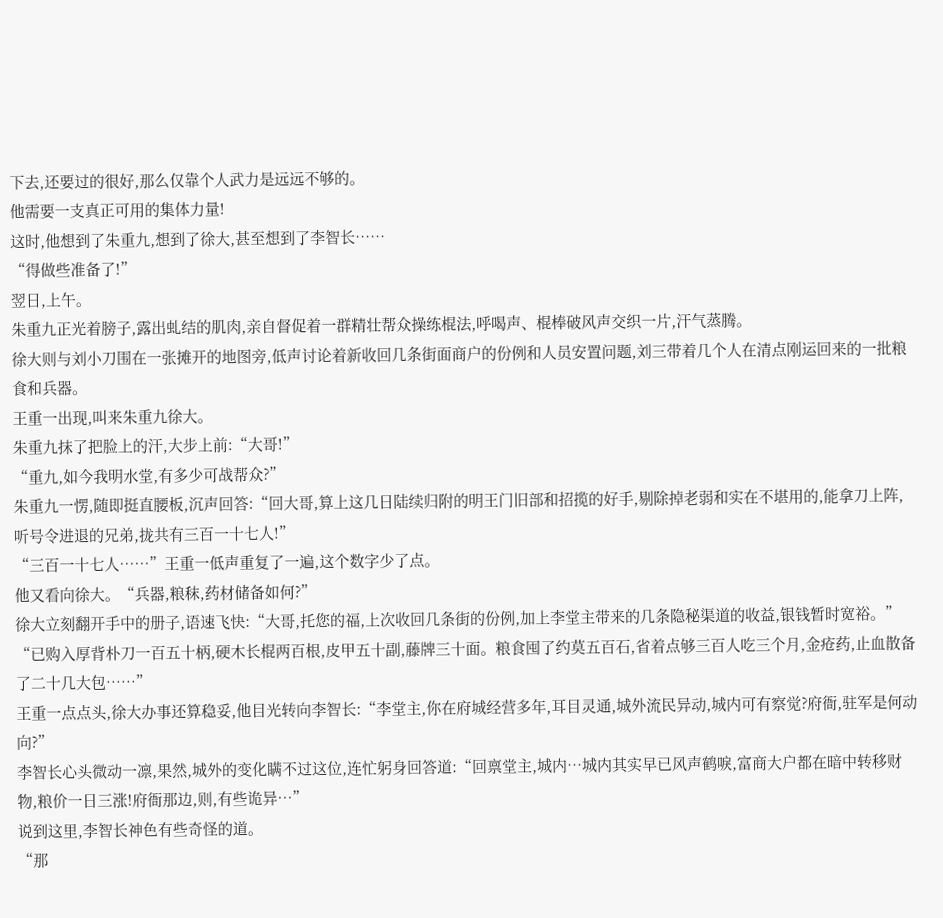下去,还要过的很好,那么仅靠个人武力是远远不够的。
他需要一支真正可用的集体力量!
这时,他想到了朱重九,想到了徐大,甚至想到了李智长……
“得做些准备了!”
翌日,上午。
朱重九正光着膀子,露出虬结的肌肉,亲自督促着一群精壮帮众操练棍法,呼喝声、棍棒破风声交织一片,汗气蒸腾。
徐大则与刘小刀围在一张摊开的地图旁,低声讨论着新收回几条街面商户的份例和人员安置问题,刘三带着几个人在清点刚运回来的一批粮食和兵器。
王重一出现,叫来朱重九徐大。
朱重九抹了把脸上的汗,大步上前:“大哥!”
“重九,如今我明水堂,有多少可战帮众?”
朱重九一愣,随即挺直腰板,沉声回答:“回大哥,算上这几日陆续归附的明王门旧部和招揽的好手,剔除掉老弱和实在不堪用的,能拿刀上阵,听号令进退的兄弟,拢共有三百一十七人!”
“三百一十七人……”王重一低声重复了一遍,这个数字少了点。
他又看向徐大。“兵器,粮秣,药材储备如何?”
徐大立刻翻开手中的册子,语速飞快:“大哥,托您的福,上次收回几条街的份例,加上李堂主带来的几条隐秘渠道的收益,银钱暂时宽裕。”
“已购入厚背朴刀一百五十柄,硬木长棍两百根,皮甲五十副,藤牌三十面。粮食囤了约莫五百石,省着点够三百人吃三个月,金疮药,止血散备了二十几大包……”
王重一点点头,徐大办事还算稳妥,他目光转向李智长:“李堂主,你在府城经营多年,耳目灵通,城外流民异动,城内可有察觉?府衙,驻军是何动向?”
李智长心头微动一凛,果然,城外的变化瞒不过这位,连忙躬身回答道:“回禀堂主,城内…城内其实早已风声鹤唳,富商大户都在暗中转移财物,粮价一日三涨!府衙那边,则,有些诡异…”
说到这里,李智长神色有些奇怪的道。
“那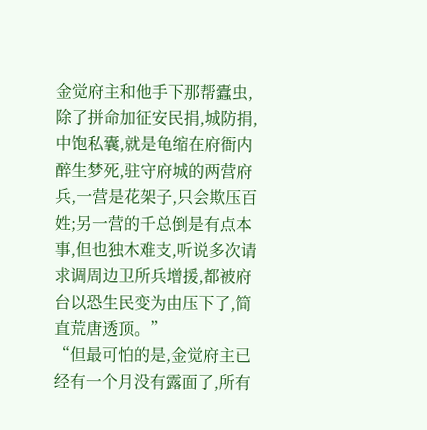金觉府主和他手下那帮蠹虫,除了拼命加征安民捐,城防捐,中饱私囊,就是龟缩在府衙内醉生梦死,驻守府城的两营府兵,一营是花架子,只会欺压百姓;另一营的千总倒是有点本事,但也独木难支,听说多次请求调周边卫所兵增援,都被府台以恐生民变为由压下了,简直荒唐透顶。”
“但最可怕的是,金觉府主已经有一个月没有露面了,所有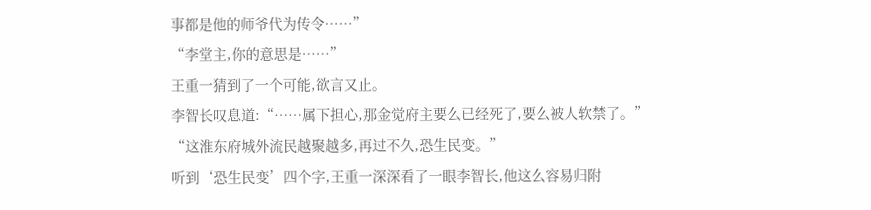事都是他的师爷代为传令……”
“李堂主,你的意思是……”
王重一猜到了一个可能,欲言又止。
李智长叹息道:“……属下担心,那金觉府主要么已经死了,要么被人软禁了。”
“这淮东府城外流民越聚越多,再过不久,恐生民变。”
听到‘恐生民变’四个字,王重一深深看了一眼李智长,他这么容易归附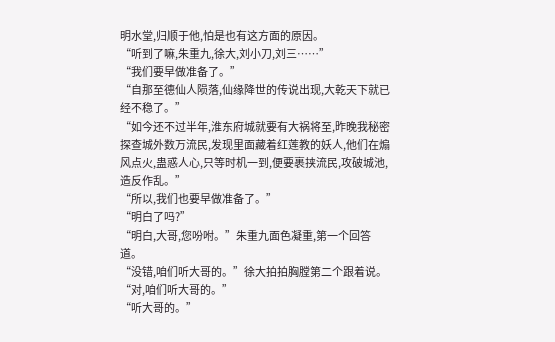明水堂,归顺于他,怕是也有这方面的原因。
“听到了嘛,朱重九,徐大,刘小刀,刘三……”
“我们要早做准备了。”
“自那至德仙人陨落,仙缘降世的传说出现,大乾天下就已经不稳了。”
“如今还不过半年,淮东府城就要有大祸将至,昨晚我秘密探查城外数万流民,发现里面藏着红莲教的妖人,他们在煽风点火,蛊惑人心,只等时机一到,便要裹挟流民,攻破城池,造反作乱。”
“所以,我们也要早做准备了。”
“明白了吗?”
“明白,大哥,您吩咐。”朱重九面色凝重,第一个回答道。
“没错,咱们听大哥的。”徐大拍拍胸膛第二个跟着说。
“对,咱们听大哥的。”
“听大哥的。”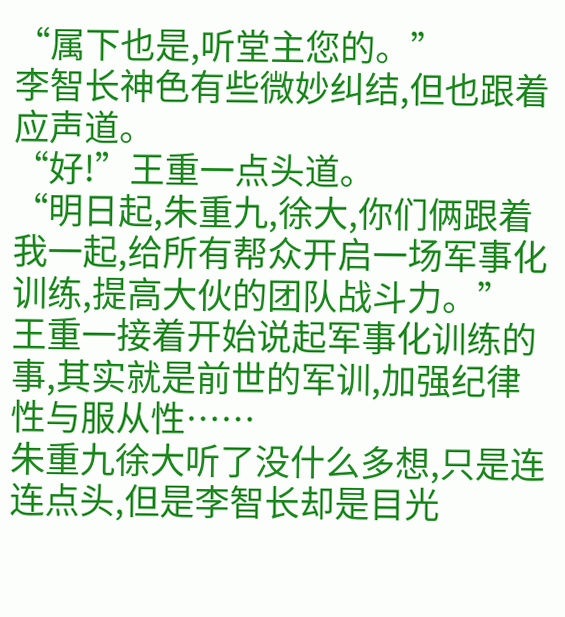“属下也是,听堂主您的。”
李智长神色有些微妙纠结,但也跟着应声道。
“好!”王重一点头道。
“明日起,朱重九,徐大,你们俩跟着我一起,给所有帮众开启一场军事化训练,提高大伙的团队战斗力。”
王重一接着开始说起军事化训练的事,其实就是前世的军训,加强纪律性与服从性……
朱重九徐大听了没什么多想,只是连连点头,但是李智长却是目光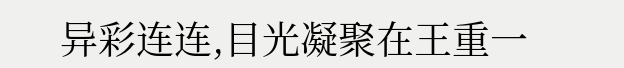异彩连连,目光凝聚在王重一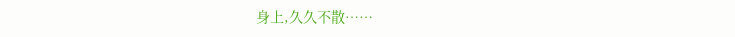身上,久久不散……